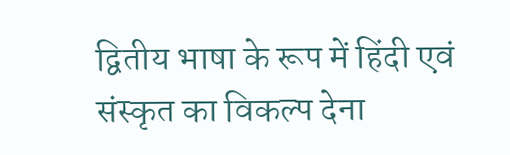द्वितीय भाषा के रूप में हिंदी एवं संस्कृत का विकल्प देना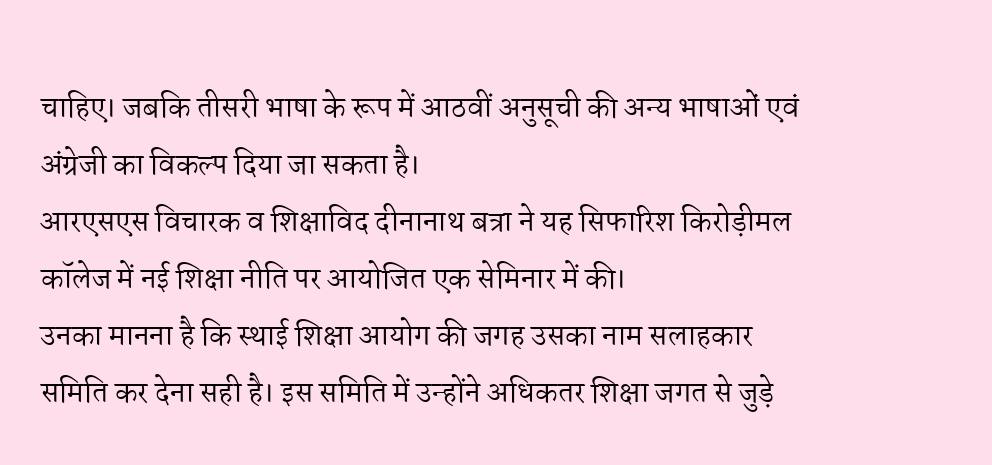चाहिए। जबकि तीसरी भाषा के रूप में आठवीं अनुसूची की अन्य भाषाओं एवं अंग्रेजी का विकल्प दिया जा सकता है।
आरएसएस विचारक व शिक्षाविद दीनानाथ बत्रा ने यह सिफारिश किरोड़ीमल कॉलेज में नई शिक्षा नीति पर आयोजित एक सेमिनार में की।
उनका मानना है कि स्थाई शिक्षा आयोग की जगह उसका नाम सलाहकार समिति कर देना सही है। इस समिति में उन्होंने अधिकतर शिक्षा जगत से जुड़े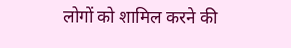लोगों को शामिल करने की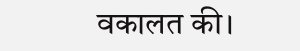वकालत की।